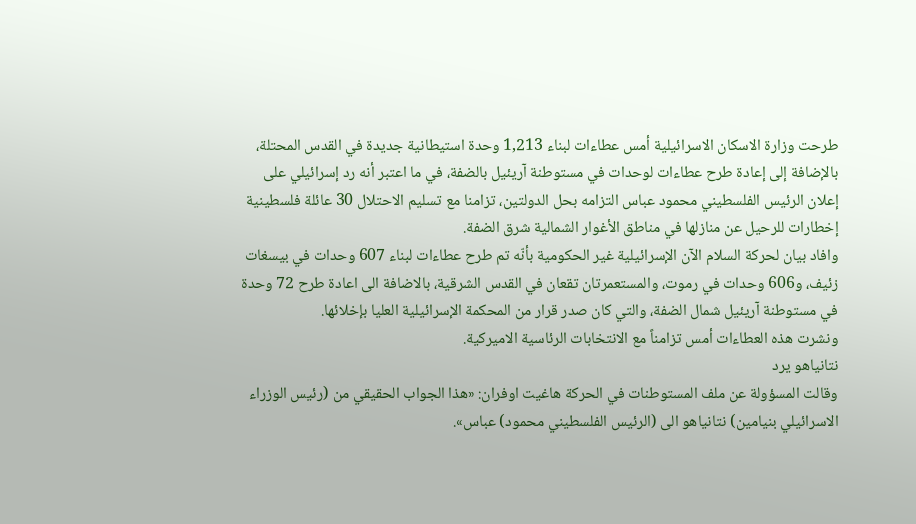طرحت وزارة الاسكان الاسرائيلية أمس عطاءات لبناء 1,213 وحدة استيطانية جديدة في القدس المحتلة، بالإضافة إلى إعادة طرح عطاءات لوحدات في مستوطنة آريئيل بالضفة، في ما اعتبر أنه رد إسرائيلي على إعلان الرئيس الفلسطيني محمود عباس التزامه بحل الدولتين، تزامنا مع تسليم الاحتلال 30 عائلة فلسطينية إخطارات للرحيل عن منازلها في مناطق الأغوار الشمالية شرق الضفة.
وافاد بيان لحركة السلام الآن الإسرائيلية غير الحكومية بأنّه تم طرح عطاءات لبناء 607 وحدات في بيسغات زئيف، و606 وحدات في رموت، والمستعمرتان تقعان في القدس الشرقية، بالاضافة الى اعادة طرح 72 وحدة في مستوطنة آريئيل شمال الضفة، والتي كان صدر قرار من المحكمة الإسرائيلية العليا بإخلائها.
ونشرت هذه العطاءات أمس تزامناً مع الانتخابات الرئاسية الاميركية.
نتانياهو يرد
وقالت المسؤولة عن ملف المستوطنات في الحركة هاغيت اوفران: «هذا الجواب الحقيقي من (رئيس الوزراء الاسرائيلي بنيامين) نتانياهو الى (الرئيس الفلسطيني محمود) عباس».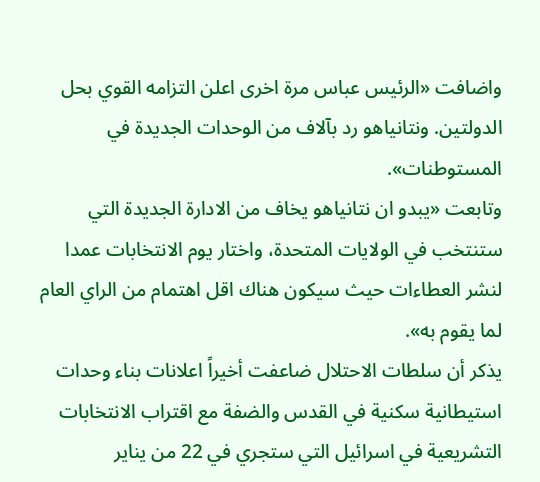واضافت «الرئيس عباس مرة اخرى اعلن التزامه القوي بحل الدولتين. ونتانياهو رد بآلاف من الوحدات الجديدة في المستوطنات».
وتابعت «يبدو ان نتانياهو يخاف من الادارة الجديدة التي ستنتخب في الولايات المتحدة، واختار يوم الانتخابات عمدا لنشر العطاءات حيث سيكون هناك اقل اهتمام من الراي العام لما يقوم به».
يذكر أن سلطات الاحتلال ضاعفت أخيراً اعلانات بناء وحدات استيطانية سكنية في القدس والضفة مع اقتراب الانتخابات التشريعية في اسرائيل التي ستجري في 22 من يناير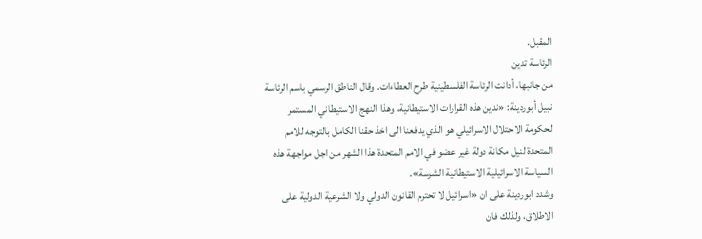المقبل.
الرئاسة تدين
من جانبها، أدانت الرئاسة الفلسطينية طرح العطاءات. وقال الناطق الرسمي باسم الرئاسة نبيل أبوردينة: «ندين هذه القرارات الاستيطانية، وهذا النهج الاستيطاني المستمر لحكومة الاحتلال الاسرائيلي هو الذي يدفعنا الى اخذ حقنا الكامل بالتوجه للامم المتحدة لنيل مكانة دولة غير عضو في الامم المتحدة هذا الشهر من اجل مواجهة هذه السياسة الاسرائيلية الاستيطانية الشرسة».
وشدد ابوردينة على ان «اسرائيل لا تحترم القانون الدولي ولا الشرعية الدولية على الاطلاق، ولذلك فان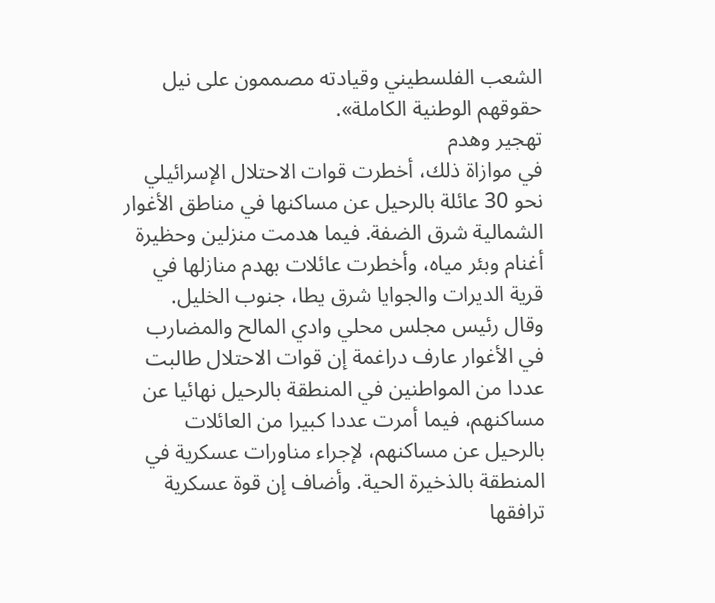الشعب الفلسطيني وقيادته مصممون على نيل حقوقهم الوطنية الكاملة».
تهجير وهدم
في موازاة ذلك، أخطرت قوات الاحتلال الإسرائيلي نحو 30 عائلة بالرحيل عن مساكنها في مناطق الأغوار الشمالية شرق الضفة. فيما هدمت منزلين وحظيرة أغنام وبئر مياه، وأخطرت عائلات بهدم منازلها في قرية الديرات والجوايا شرق يطا، جنوب الخليل.
وقال رئيس مجلس محلي وادي المالح والمضارب في الأغوار عارف دراغمة إن قوات الاحتلال طالبت عددا من المواطنين في المنطقة بالرحيل نهائيا عن مساكنهم، فيما أمرت عددا كبيرا من العائلات بالرحيل عن مساكنهم، لإجراء مناورات عسكرية في المنطقة بالذخيرة الحية. وأضاف إن قوة عسكرية ترافقها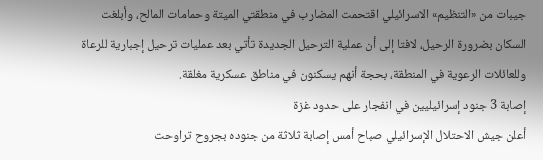جيبات من «التنظيم» الاسرائيلي اقتحمت المضارب في منطقتي الميتة وحمامات المالح، وأبلغت السكان بضرورة الرحيل، لافتا إلى أن عملية الترحيل الجديدة تأتي بعد عمليات ترحيل إجبارية للرعاة وللعائلات الرعوية في المنطقة، بحجة أنهم يسكنون في مناطق عسكرية مغلقة.
إصابة 3 جنود إسرائيليين في انفجار على حدود غزة
أعلن جيش الاحتلال الإسرائيلي صباح أمس إصابة ثلاثة من جنوده بجروح تراوحت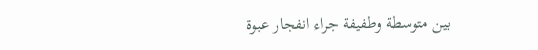بين متوسطة وطفيفة جراء انفجار عبوة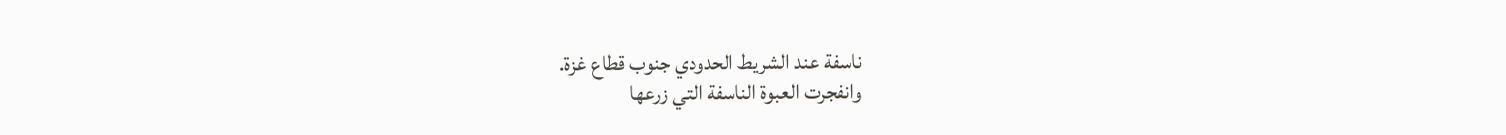ناسفة عند الشريط الحدودي جنوب قطاع غزة.
وانفجرت العبوة الناسفة التي زرعها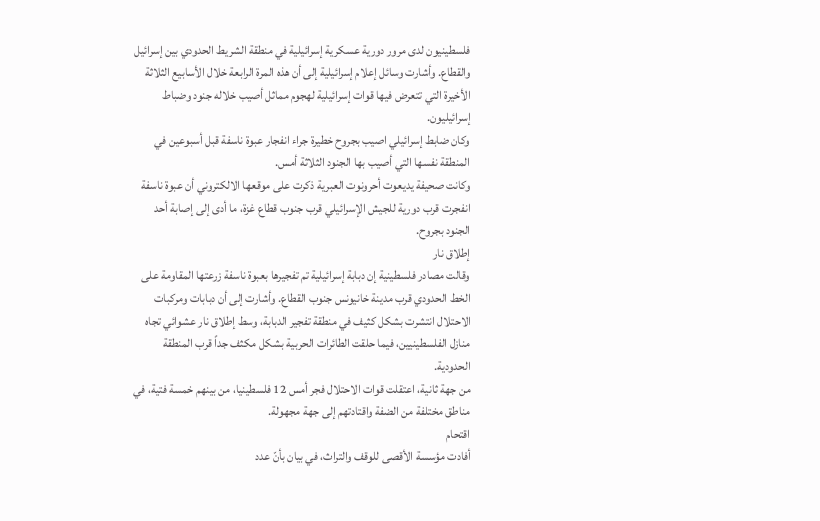فلسطينيون لدى مرور دورية عسكرية إسرائيلية في منطقة الشريط الحدودي بين إسرائيل والقطاع. وأشارت وسائل إعلام إسرائيلية إلى أن هذه المرة الرابعة خلال الأسابيع الثلاثة الأخيرة التي تتعرض فيها قوات إسرائيلية لهجوم مماثل أصيب خلاله جنود وضباط إسرائيليون.
وكان ضابط إسرائيلي اصيب بجروح خطيرة جراء انفجار عبوة ناسفة قبل أسبوعين في المنطقة نفسها التي أصيب بها الجنود الثلاثة أمس.
وكانت صحيفة يديعوت أحرونوت العبرية ذكرت على موقعها الالكتروني أن عبوة ناسفة انفجرت قرب دورية للجيش الإسرائيلي قرب جنوب قطاع غزة، ما أدى إلى إصابة أحد الجنود بجروح.
إطلاق نار
وقالت مصادر فلسطينية إن دبابة إسرائيلية تم تفجيرها بعبوة ناسفة زرعتها المقاومة على الخط الحدودي قرب مدينة خانيونس جنوب القطاع. وأشارت إلى أن دبابات ومركبات الاحتلال انتشرت بشكل كثيف في منطقة تفجير الدبابة، وسط إطلاق نار عشوائي تجاه منازل الفلسطينيين، فيما حلقت الطائرات الحربية بشكل مكثف جداً قرب المنطقة الحدودية.
من جهة ثانية، اعتقلت قوات الاحتلال فجر أمس 12 فلسطينيا، من بينهم خمسة فتية، في مناطق مختلفة من الضفة واقتادتهم إلى جهة مجهولة.
اقتحام
أفادت مؤسسة الأقصى للوقف والتراث، في بيان بأنّ عدد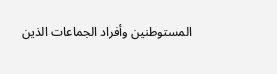المستوطنين وأفراد الجماعات الذين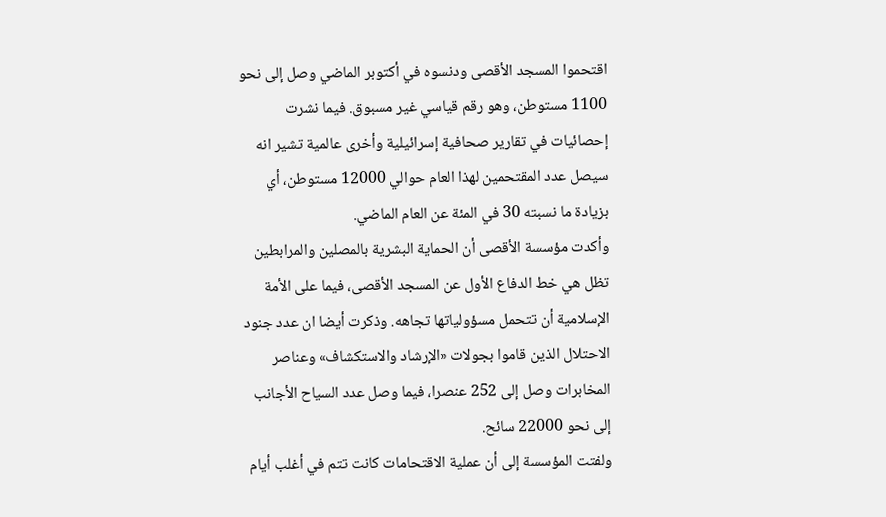اقتحموا المسجد الأقصى ودنسوه في أكتوبر الماضي وصل إلى نحو 1100 مستوطن، وهو رقم قياسي غير مسبوق. فيما نشرت إحصائيات في تقارير صحافية إسرائيلية وأخرى عالمية تشير انه سيصل عدد المقتحمين لهذا العام حوالي 12000 مستوطن، أي بزيادة ما نسبته 30 في المئة عن العام الماضي.
وأكدت مؤسسة الأقصى أن الحماية البشرية بالمصلين والمرابطين تظل هي خط الدفاع الأول عن المسجد الأقصى، فيما على الأمة الإسلامية أن تتحمل مسؤولياتها تجاهه. وذكرت أيضا ان عدد جنود الاحتلال الذين قاموا بجولات «الإرشاد والاستكشاف» وعناصر المخابرات وصل إلى 252 عنصرا، فيما وصل عدد السياح الأجانب إلى نحو 22000 سائح.
ولفتت المؤسسة إلى أن عملية الاقتحامات كانت تتم في أغلب أيام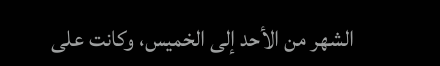الشهر من الأحد إلى الخميس، وكانت على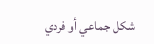شكل جماعي أو فردي